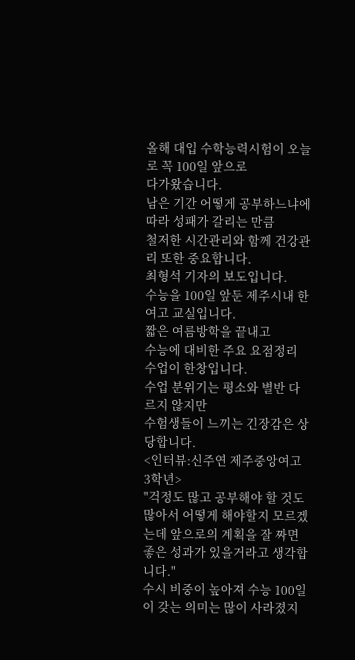올해 대입 수학능력시험이 오늘로 꼭 100일 앞으로
다가왔습니다.
남은 기간 어떻게 공부하느냐에 따라 성패가 갈리는 만큼
철저한 시간관리와 함께 건강관리 또한 중요합니다.
최형석 기자의 보도입니다.
수능을 100일 앞둔 제주시내 한 여고 교실입니다.
짧은 여름방학을 끝내고
수능에 대비한 주요 요점정리 수업이 한창입니다.
수업 분위기는 평소와 별반 다르지 않지만
수험생들이 느끼는 긴장감은 상당합니다.
<인터뷰:신주연 제주중앙여고 3학년>
"걱정도 많고 공부해야 할 것도 많아서 어떻게 해야할지 모르겠는데 앞으로의 계획을 잘 짜면 좋은 성과가 있을거라고 생각합니다."
수시 비중이 높아져 수능 100일이 갖는 의미는 많이 사라졌지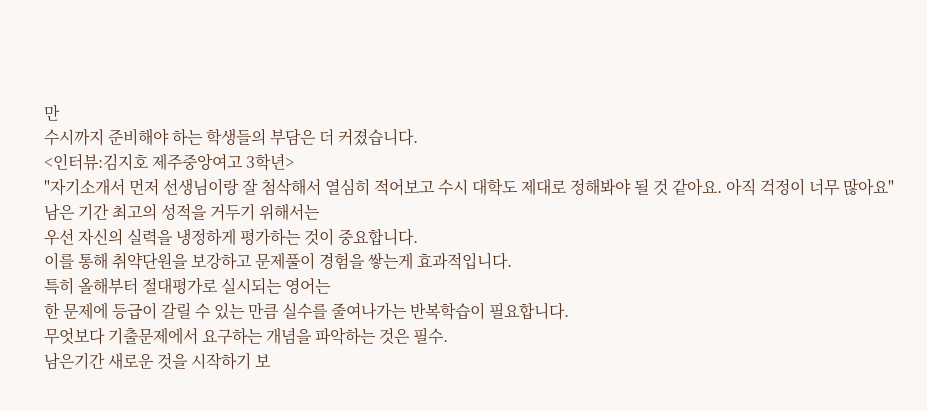만
수시까지 준비해야 하는 학생들의 부담은 더 커졌습니다.
<인터뷰:김지호 제주중앙여고 3학년>
"자기소개서 먼저 선생님이랑 잘 첨삭해서 열심히 적어보고 수시 대학도 제대로 정해봐야 될 것 같아요. 아직 걱정이 너무 많아요"
남은 기간 최고의 성적을 거두기 위해서는
우선 자신의 실력을 냉정하게 평가하는 것이 중요합니다.
이를 통해 취약단원을 보강하고 문제풀이 경험을 쌓는게 효과적입니다.
특히 올해부터 절대평가로 실시되는 영어는
한 문제에 등급이 갈릴 수 있는 만큼 실수를 줄여나가는 반복학습이 필요합니다.
무엇보다 기출문제에서 요구하는 개념을 파악하는 것은 필수.
남은기간 새로운 것을 시작하기 보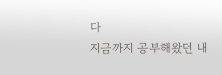다
지금까지 공부해왔던 내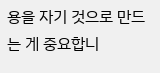용을 자기 것으로 만드는 게 중요합니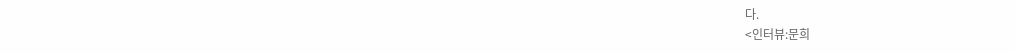다.
<인터뷰:문희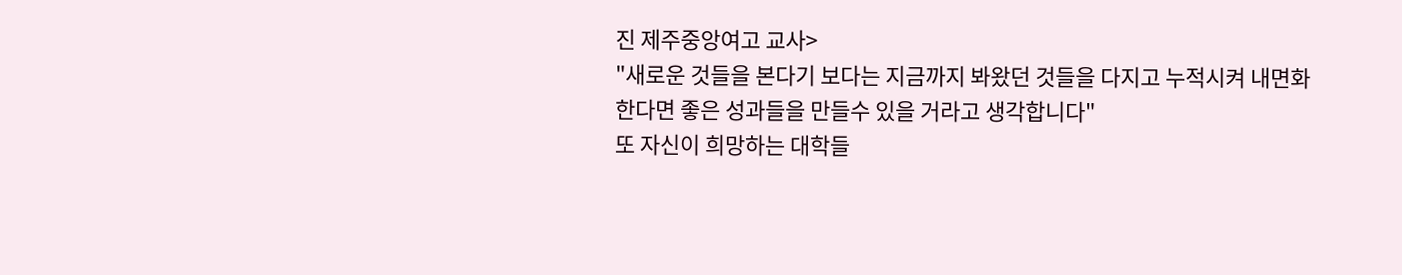진 제주중앙여고 교사>
"새로운 것들을 본다기 보다는 지금까지 봐왔던 것들을 다지고 누적시켜 내면화한다면 좋은 성과들을 만들수 있을 거라고 생각합니다"
또 자신이 희망하는 대학들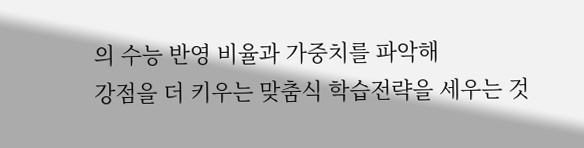의 수능 반영 비율과 가중치를 파악해
강점을 더 키우는 맞춤식 학습전략을 세우는 것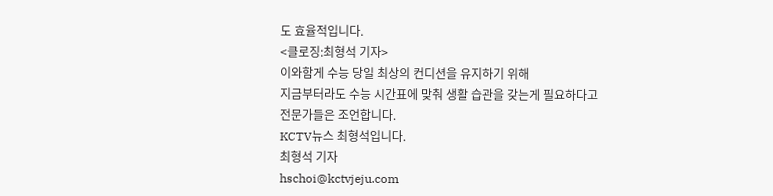도 효율적입니다.
<클로징:최형석 기자>
이와함게 수능 당일 최상의 컨디션을 유지하기 위해
지금부터라도 수능 시간표에 맞춰 생활 습관을 갖는게 필요하다고
전문가들은 조언합니다.
KCTV뉴스 최형석입니다.
최형석 기자
hschoi@kctvjeju.com